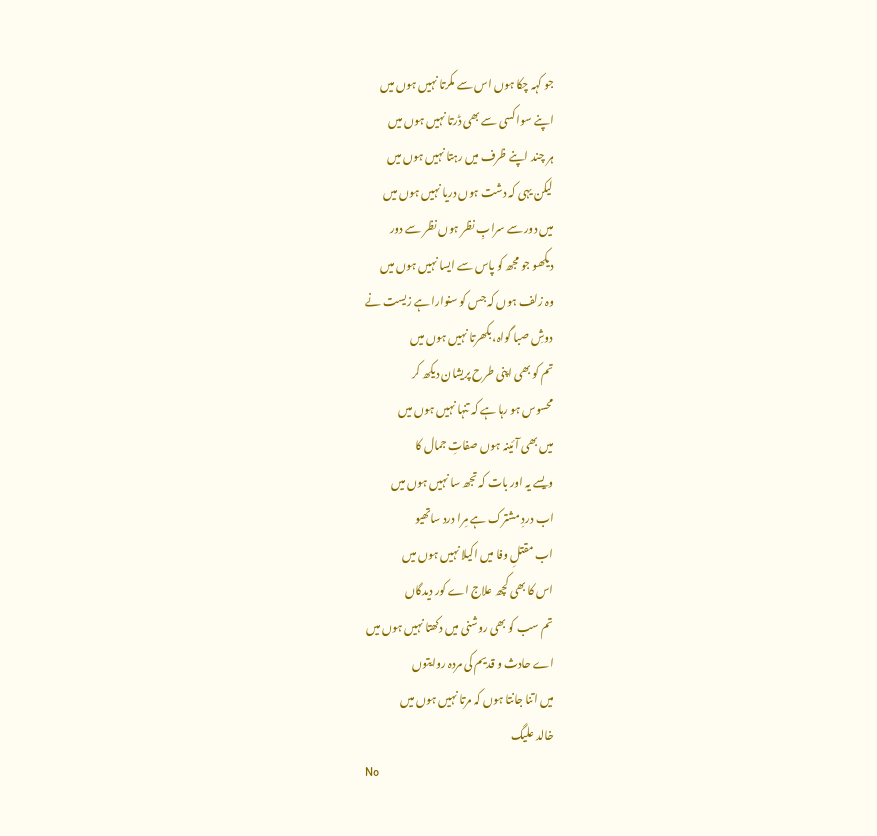جو کہہ چکا ہوں اس سے مکرتا نہیں ہوں میں
اپنے سوا کسی سے بھی ڈرتا نہیں ہوں میں
ہر چند اپنے ظرف میں رہتا نہیں ہوں میں
لیکن یہی کہ دشت ہوں دریا نہیں ہوں میں
میں دور سے سرابِ نظر ہوں نظر سے دور
دیکھو جو مجھ کو پاس سے ایسا نہیں ہوں میں
وہ زلف ہوں کہ جس کو سنوارا ہے زیست نے
دوشِ صبا گواہ، بکھرتا نہیں ہوں میں
تم کو بھی اپنی طرح پریشان دیکھ کر
محسوس ہو رہا ہے کہ تنہا نہیں ہوں میں
میں بھی آئینہ ہوں صفاتِ جمال کا
ویسے یہ اور بات کہ تجھ سا نہیں ہوں میں
اب دردِ مشترک ہے مِرا درد ساتھیو
اب مقتلِ وفا میں اکیلا نہیں ہوں میں
اس کا بھی کچھ علاج اے کور دیدگاں
تم سب کو بھی روشنی میں دکھتا نہیں ہوں میں
اے حادث و قدیم کی مردہ روایتوں
میں اتنا جانتا ہوں کہ مرتا نہیں ہوں میں
خالد علیگ
No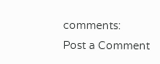comments:
Post a Comment